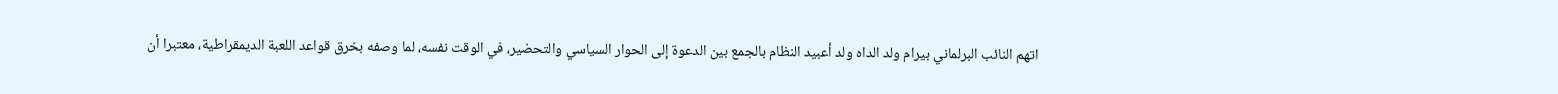اتهم النائب البرلماني بيرام ولد الداه ولد أعبيد النظام بالجمع بين الدعوة إلى الحوار السياسي والتحضير، في الوقت نفسه، لما وصفه بخرق قواعد اللعبة الديمقراطية، معتبرا أن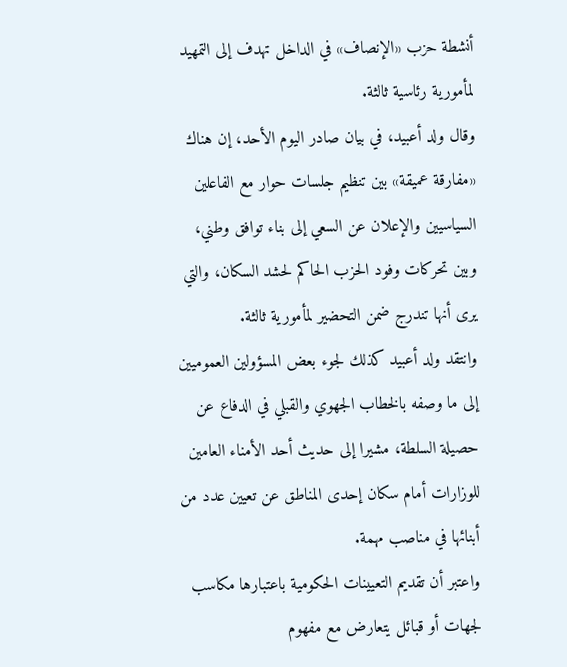أنشطة حزب «الإنصاف» في الداخل تهدف إلى التمهيد لمأمورية رئاسية ثالثة.
وقال ولد أعبيد، في بيان صادر اليوم الأحد، إن هناك «مفارقة عميقة» بين تنظيم جلسات حوار مع الفاعلين السياسيين والإعلان عن السعي إلى بناء توافق وطني، وبين تحركات وفود الحزب الحاكم لحشد السكان، والتي يرى أنها تندرج ضمن التحضير لمأمورية ثالثة.
وانتقد ولد أعبيد كذلك لجوء بعض المسؤولين العموميين إلى ما وصفه بالخطاب الجهوي والقبلي في الدفاع عن حصيلة السلطة، مشيرا إلى حديث أحد الأمناء العامين للوزارات أمام سكان إحدى المناطق عن تعيين عدد من أبنائها في مناصب مهمة.
واعتبر أن تقديم التعيينات الحكومية باعتبارها مكاسب لجهات أو قبائل يتعارض مع مفهوم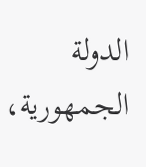الدولة الجمهورية،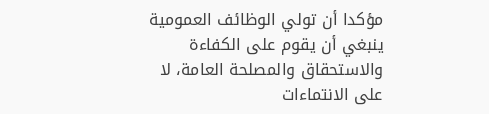مؤكدا أن تولي الوظائف العمومية ينبغي أن يقوم على الكفاءة والاستحقاق والمصلحة العامة، لا على الانتماءات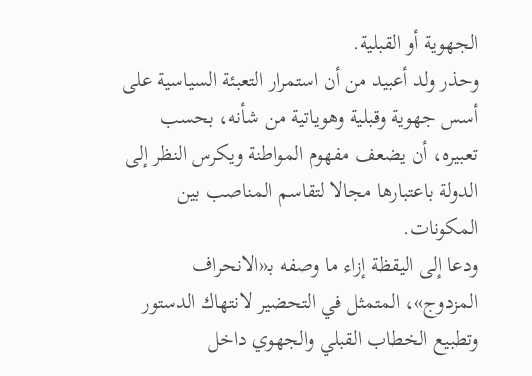الجهوية أو القبلية.
وحذر ولد أعبيد من أن استمرار التعبئة السياسية على أسس جهوية وقبلية وهوياتية من شأنه، بحسب تعبيره، أن يضعف مفهوم المواطنة ويكرس النظر إلى الدولة باعتبارها مجالا لتقاسم المناصب بين المكونات.
ودعا إلى اليقظة إزاء ما وصفه بـ«الانحراف المزدوج»، المتمثل في التحضير لانتهاك الدستور وتطبيع الخطاب القبلي والجهوي داخل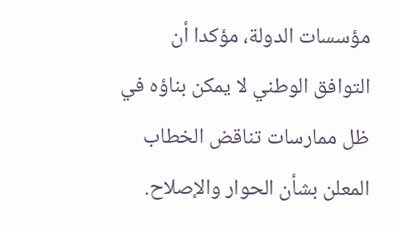مؤسسات الدولة، مؤكدا أن التوافق الوطني لا يمكن بناؤه في ظل ممارسات تناقض الخطاب المعلن بشأن الحوار والإصلاح.